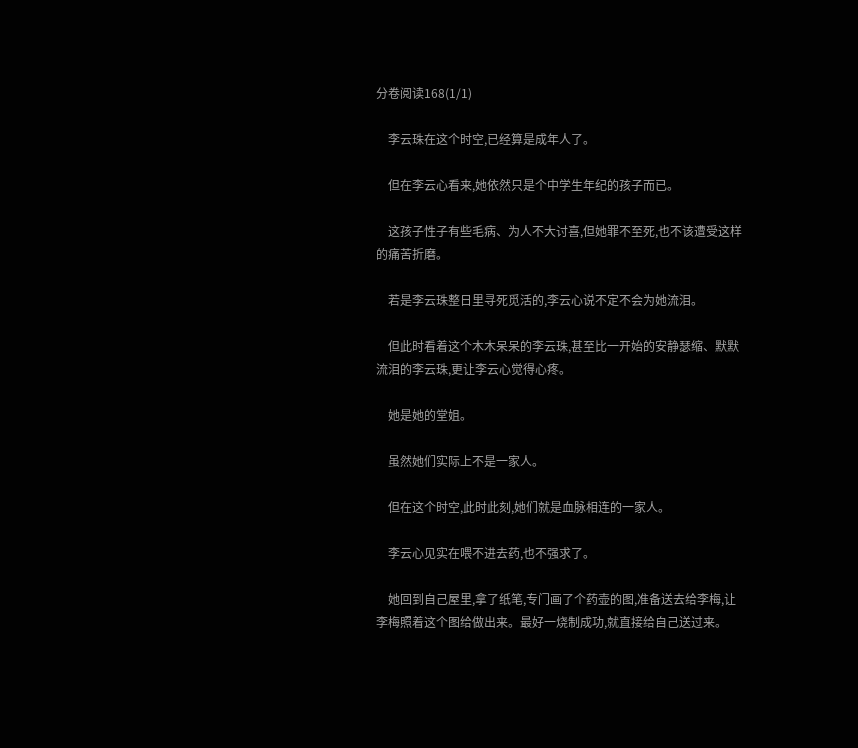分卷阅读168(1/1)

    李云珠在这个时空,已经算是成年人了。

    但在李云心看来,她依然只是个中学生年纪的孩子而已。

    这孩子性子有些毛病、为人不大讨喜,但她罪不至死,也不该遭受这样的痛苦折磨。

    若是李云珠整日里寻死觅活的,李云心说不定不会为她流泪。

    但此时看着这个木木呆呆的李云珠,甚至比一开始的安静瑟缩、默默流泪的李云珠,更让李云心觉得心疼。

    她是她的堂姐。

    虽然她们实际上不是一家人。

    但在这个时空,此时此刻,她们就是血脉相连的一家人。

    李云心见实在喂不进去药,也不强求了。

    她回到自己屋里,拿了纸笔,专门画了个药壶的图,准备送去给李梅,让李梅照着这个图给做出来。最好一烧制成功,就直接给自己送过来。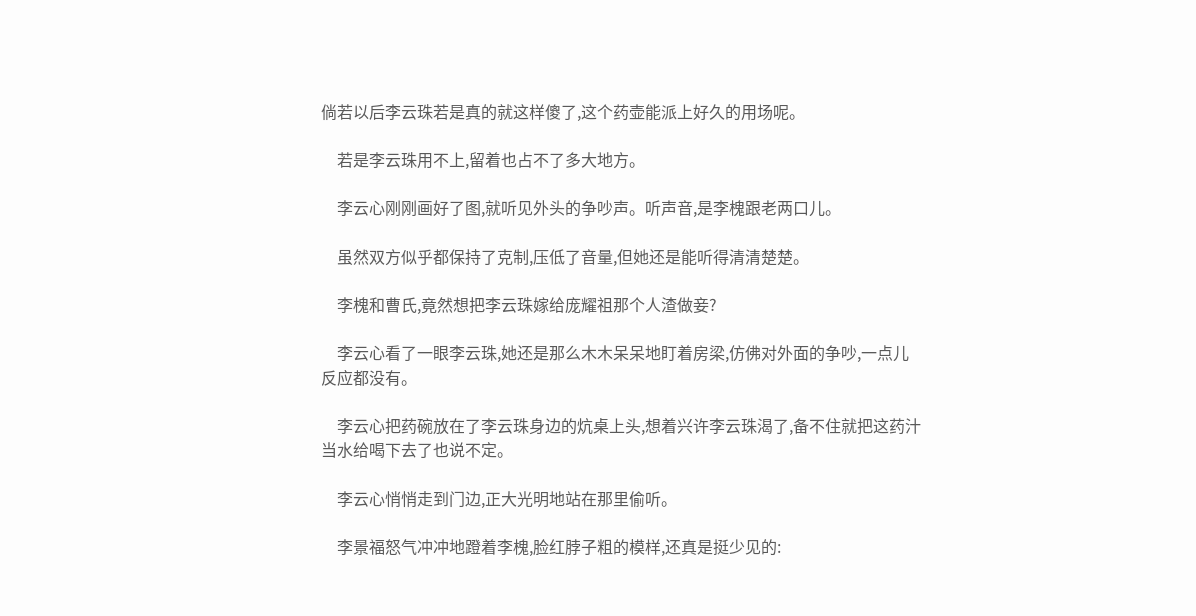倘若以后李云珠若是真的就这样傻了,这个药壶能派上好久的用场呢。

    若是李云珠用不上,留着也占不了多大地方。

    李云心刚刚画好了图,就听见外头的争吵声。听声音,是李槐跟老两口儿。

    虽然双方似乎都保持了克制,压低了音量,但她还是能听得清清楚楚。

    李槐和曹氏,竟然想把李云珠嫁给庞耀祖那个人渣做妾?

    李云心看了一眼李云珠,她还是那么木木呆呆地盯着房梁,仿佛对外面的争吵,一点儿反应都没有。

    李云心把药碗放在了李云珠身边的炕桌上头,想着兴许李云珠渴了,备不住就把这药汁当水给喝下去了也说不定。

    李云心悄悄走到门边,正大光明地站在那里偷听。

    李景福怒气冲冲地蹬着李槐,脸红脖子粗的模样,还真是挺少见的: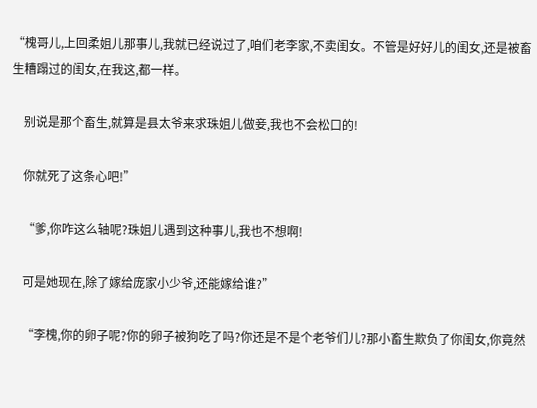“槐哥儿,上回柔姐儿那事儿,我就已经说过了,咱们老李家,不卖闺女。不管是好好儿的闺女,还是被畜生糟蹋过的闺女,在我这,都一样。

    别说是那个畜生,就算是县太爷来求珠姐儿做妾,我也不会松口的!

    你就死了这条心吧!”

    “爹,你咋这么轴呢?珠姐儿遇到这种事儿,我也不想啊!

    可是她现在,除了嫁给庞家小少爷,还能嫁给谁?”

    “李槐,你的卵子呢?你的卵子被狗吃了吗?你还是不是个老爷们儿?那小畜生欺负了你闺女,你竟然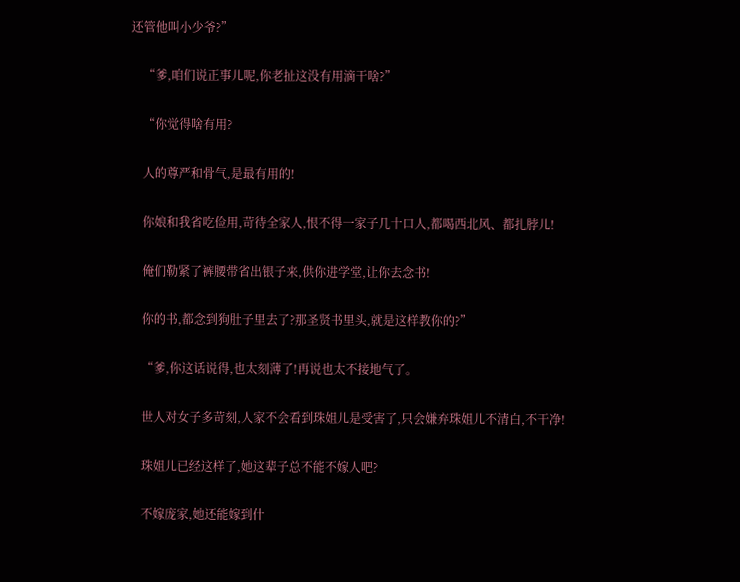还管他叫小少爷?”

    “爹,咱们说正事儿呢,你老扯这没有用滴干啥?”

    “你觉得啥有用?

    人的尊严和骨气,是最有用的!

    你娘和我省吃俭用,苛待全家人,恨不得一家子几十口人,都喝西北风、都扎脖儿!

    俺们勒紧了裤腰带省出银子来,供你进学堂,让你去念书!

    你的书,都念到狗肚子里去了?那圣贤书里头,就是这样教你的?”

    “爹,你这话说得,也太刻薄了!再说也太不接地气了。

    世人对女子多苛刻,人家不会看到珠姐儿是受害了,只会嫌弃珠姐儿不清白,不干净!

    珠姐儿已经这样了,她这辈子总不能不嫁人吧?

    不嫁庞家,她还能嫁到什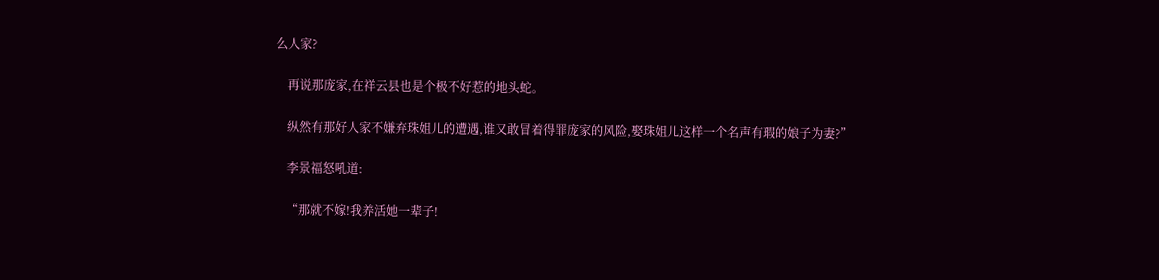么人家?

    再说那庞家,在祥云县也是个极不好惹的地头蛇。

    纵然有那好人家不嫌弃珠姐儿的遭遇,谁又敢冒着得罪庞家的风险,娶珠姐儿这样一个名声有瑕的娘子为妻?”

    李景福怒吼道:

    “那就不嫁!我养活她一辈子!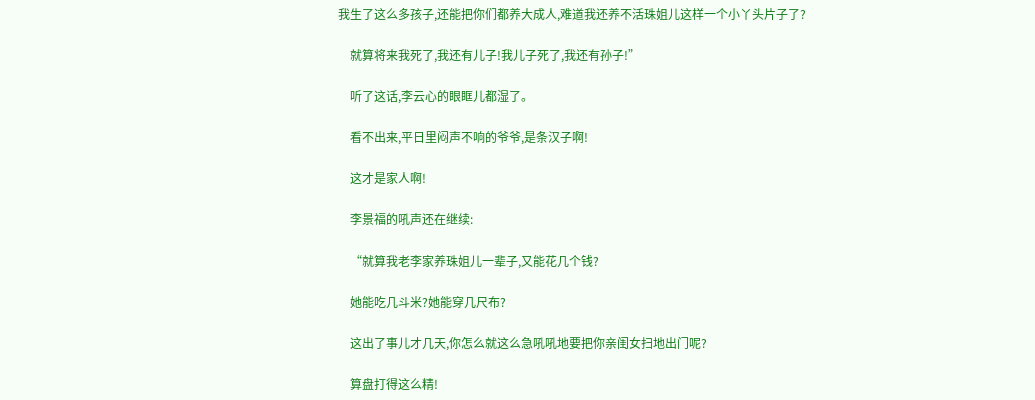我生了这么多孩子,还能把你们都养大成人,难道我还养不活珠姐儿这样一个小丫头片子了?

    就算将来我死了,我还有儿子!我儿子死了,我还有孙子!”

    听了这话,李云心的眼眶儿都湿了。

    看不出来,平日里闷声不响的爷爷,是条汉子啊!

    这才是家人啊!

    李景福的吼声还在继续:

    “就算我老李家养珠姐儿一辈子,又能花几个钱?

    她能吃几斗米?她能穿几尺布?

    这出了事儿才几天,你怎么就这么急吼吼地要把你亲闺女扫地出门呢?

    算盘打得这么精!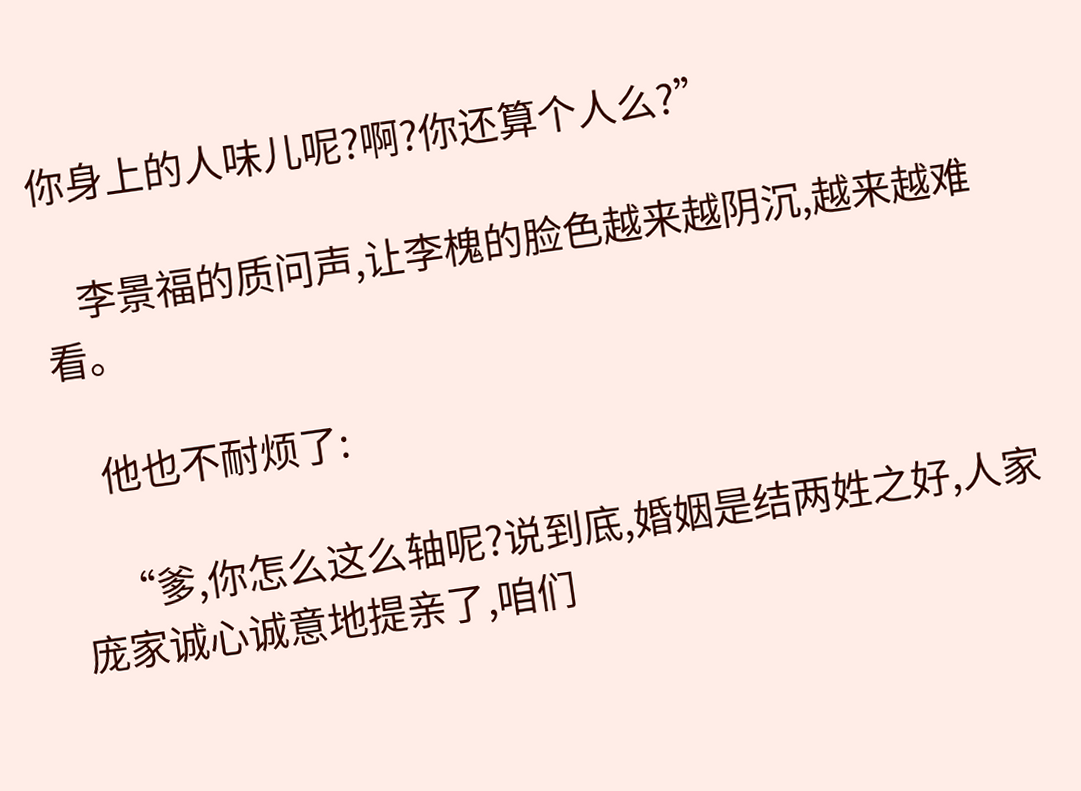你身上的人味儿呢?啊?你还算个人么?”

    李景福的质问声,让李槐的脸色越来越阴沉,越来越难看。

    他也不耐烦了:

    “爹,你怎么这么轴呢?说到底,婚姻是结两姓之好,人家庞家诚心诚意地提亲了,咱们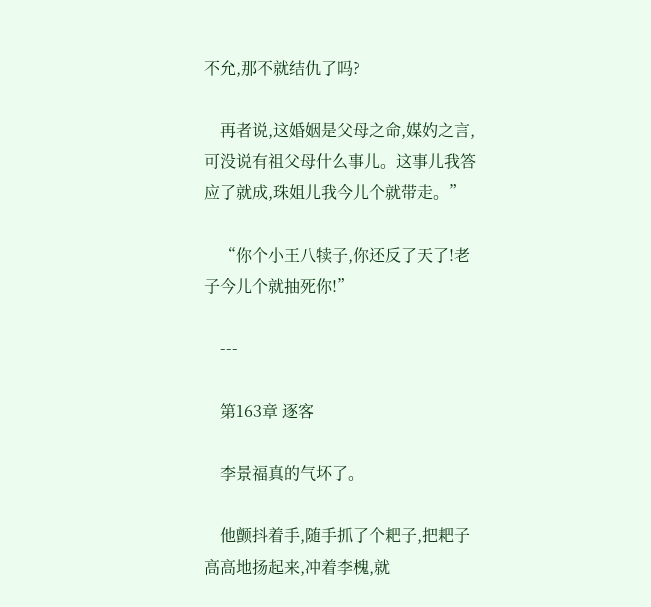不允,那不就结仇了吗?

    再者说,这婚姻是父母之命,媒妁之言,可没说有祖父母什么事儿。这事儿我答应了就成,珠姐儿我今儿个就带走。”

    “你个小王八犊子,你还反了天了!老子今儿个就抽死你!”

    ---

    第163章 逐客

    李景福真的气坏了。

    他颤抖着手,随手抓了个耙子,把耙子高高地扬起来,冲着李槐,就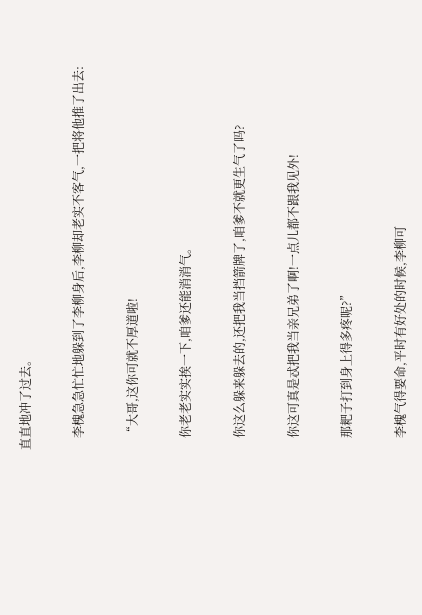直直地冲了过去。

    李槐急急忙忙地躲到了李柳身后,李柳却老实不客气,一把将他推了出去:

    “大哥,这你可就不厚道啦!

    你老老实实挨一下,咱爹还能消消气。

    你这么躲来躲去的,还把我当挡箭牌了,咱爹不就更生气了吗?

    你这可真是忒把我当亲兄弟了啊!一点儿都不跟我见外!

    那耙子打到身上得多疼呢?”

    李槐气得要命,平时有好处的时候,李柳可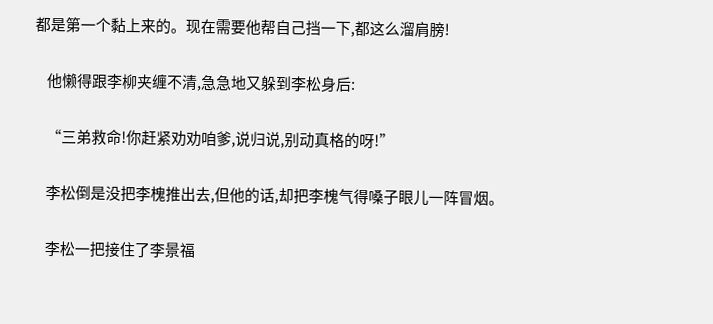都是第一个黏上来的。现在需要他帮自己挡一下,都这么溜肩膀!

    他懒得跟李柳夹缠不清,急急地又躲到李松身后:

    “三弟救命!你赶紧劝劝咱爹,说归说,别动真格的呀!”

    李松倒是没把李槐推出去,但他的话,却把李槐气得嗓子眼儿一阵冒烟。

    李松一把接住了李景福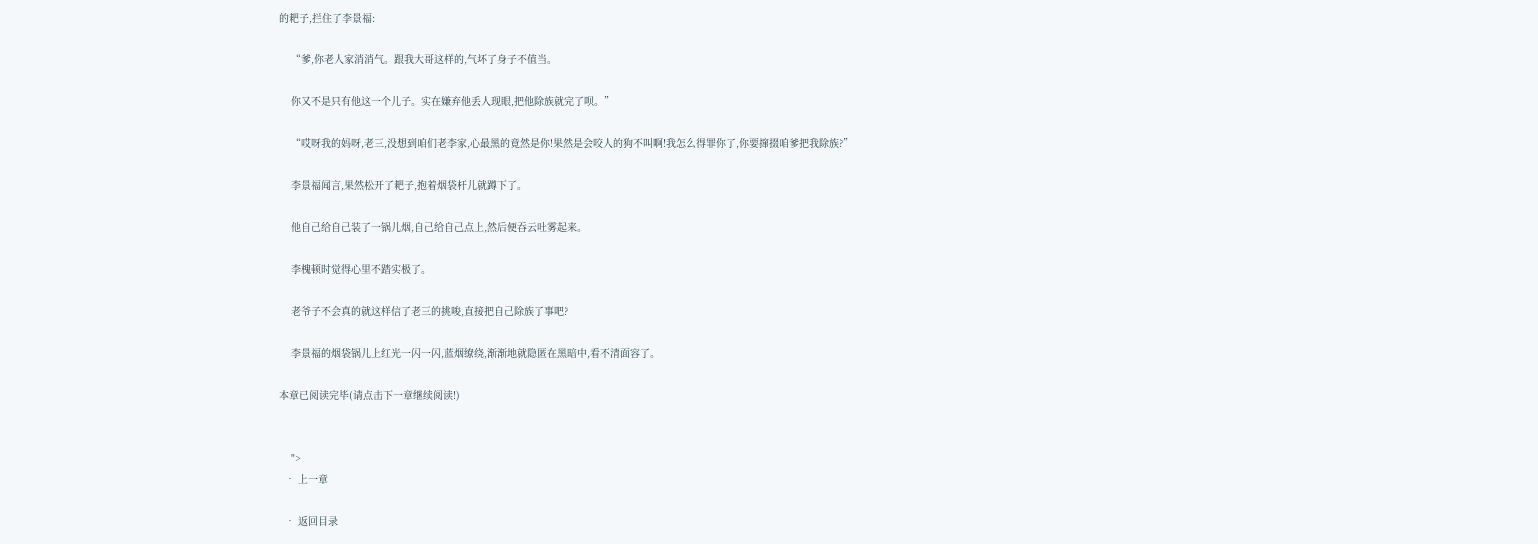的耙子,拦住了李景福:

    “爹,你老人家消消气。跟我大哥这样的,气坏了身子不值当。

    你又不是只有他这一个儿子。实在嫌弃他丢人现眼,把他除族就完了呗。”

    “哎呀我的妈呀,老三,没想到咱们老李家,心最黑的竟然是你!果然是会咬人的狗不叫啊!我怎么得罪你了,你要撺掇咱爹把我除族?”

    李景福闻言,果然松开了耙子,抱着烟袋杆儿就蹲下了。

    他自己给自己装了一锅儿烟,自己给自己点上,然后便吞云吐雾起来。

    李槐顿时觉得心里不踏实极了。

    老爷子不会真的就这样信了老三的挑唆,直接把自己除族了事吧?

    李景福的烟袋锅儿上红光一闪一闪,蓝烟缭绕,渐渐地就隐匿在黑暗中,看不清面容了。

本章已阅读完毕(请点击下一章继续阅读!)


    ">
  • 上一章

  • 返回目录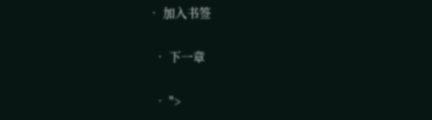• 加入书签

  • 下一章

  • ">